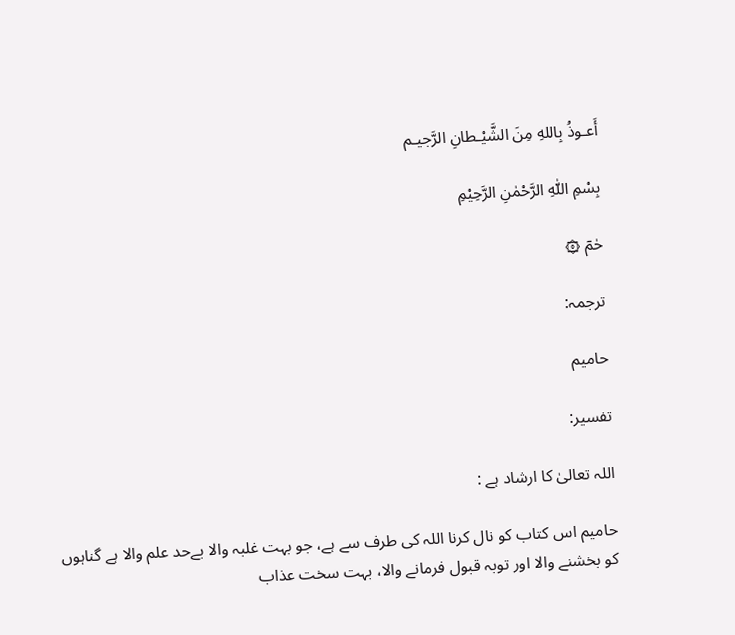أَعـوذُ بِاللهِ مِنَ الشَّيْـطانِ الرَّجيـم

بِسْمِ اللّٰهِ الرَّحْمٰنِ الرَّحِيْمِ

حٰمٓ‌ ۞

ترجمہ:

حامیم

تفسیر:

اللہ تعالیٰ کا ارشاد ہے :

حامیم اس کتاب کو نال کرنا اللہ کی طرف سے ہے، جو بہت غلبہ والا بےحد علم والا ہے گناہوں کو بخشنے والا اور توبہ قبول فرمانے والا، بہت سخت عذاب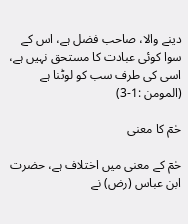دینے والا، صاحب فضل ہے، اس کے سوا کوئی عبادت کا مستحق نہیں ہے، اسی کی طرف سب کو لوٹنا ہے (المومن :1-3)

حٰمٓ کا معنی

حٰمٓ کے معنی میں اختلاف ہے، حضرت ابن عباس (رض) نے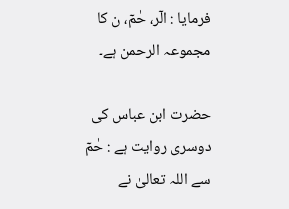فرمایا : الٓر، حٰمٓ، ن کا مجموعہ الرحمن ہے۔

حضرت ابن عباس کی دوسری روایت ہے : حٰمٓ سے اللہ تعالیٰ نے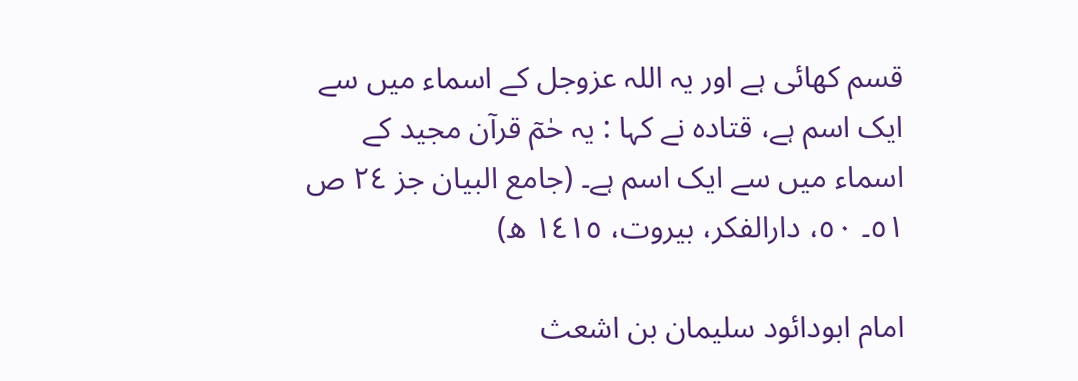قسم کھائی ہے اور یہ اللہ عزوجل کے اسماء میں سے ایک اسم ہے، قتادہ نے کہا : یہ حٰمٓ قرآن مجید کے اسماء میں سے ایک اسم ہے۔ (جامع البیان جز ٢٤ ص ٥١۔ ٥٠، دارالفکر، بیروت، ١٤١٥ ھ)

امام ابودائود سلیمان بن اشعث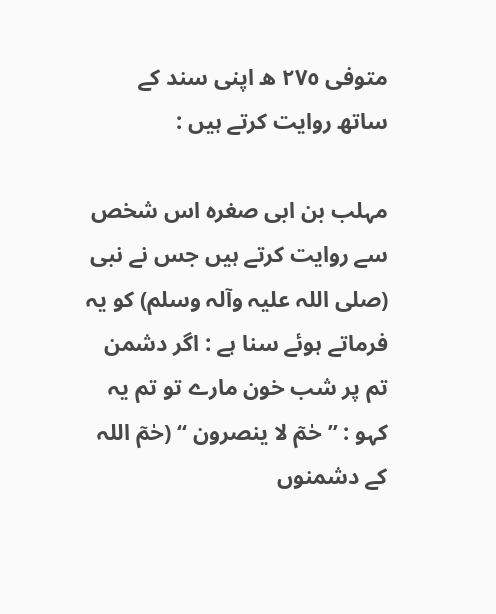متوفی ٢٧٥ ھ اپنی سند کے ساتھ روایت کرتے ہیں :

مہلب بن ابی صغرہ اس شخص سے روایت کرتے ہیں جس نے نبی (صلی اللہ علیہ وآلہ وسلم) کو یہ فرماتے ہوئے سنا ہے : اگر دشمن تم پر شب خون مارے تو تم یہ کہو : ” حٰمٓ لا ینصرون “ (حٰمٓ اللہ کے دشمنوں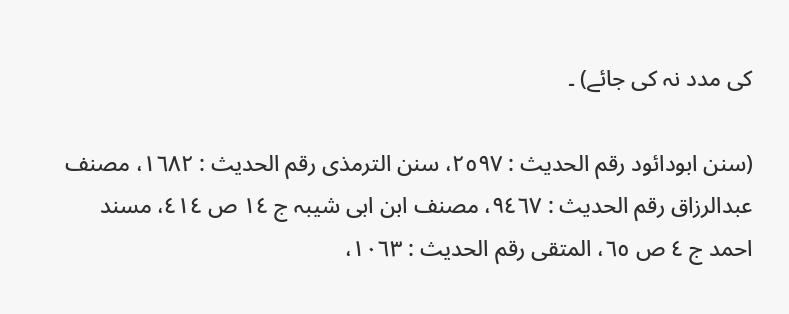کی مدد نہ کی جائے) ۔

(سنن ابودائود رقم الحدیث : ٢٥٩٧، سنن الترمذی رقم الحدیث : ١٦٨٢، مصنف عبدالرزاق رقم الحدیث : ٩٤٦٧، مصنف ابن ابی شیبہ ج ١٤ ص ٤١٤، مسند احمد ج ٤ ص ٦٥، المتقی رقم الحدیث : ١٠٦٣،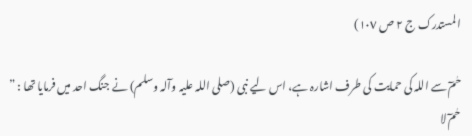المستدرک ج ٢ ص ١٠٧)

حٰمٓ سے اللہ کی حمایت کی طرف اشارہ ہے، اس لیے نبی (صلی اللہ علیہ وآلہ وسلم) نے جنگ احد میں فرمایا تھا : ” حٰمٓ لا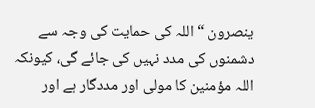ینصرون “ اللہ کی حمایت کی وجہ سے دشمنوں کی مدد نہیں کی جائے گی، کیونکہ اللہ مؤمنین کا مولی اور مددگار ہے اور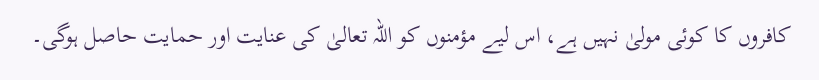کافروں کا کوئی مولیٰ نہیں ہے، اس لیے مؤمنوں کو اللہ تعالیٰ کی عنایت اور حمایت حاصل ہوگی۔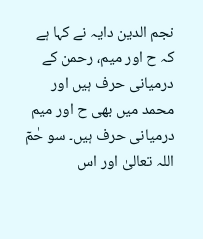نجم الدین دایہ نے کہا ہے کہ ح اور میم، رحمن کے درمیانی حرف ہیں اور محمد میں بھی ح اور میم درمیانی حرف ہیں۔ سو حٰمٓ اللہ تعالیٰ اور اس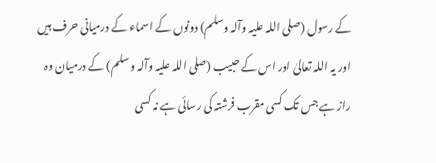کے رسول (صلی اللہ علیہ وآلہ وسلم) دونوں کے اسماء کے درمیانی حرف ہیں اور یہ اللہ تعالیٰ اور اس کے حبیب (صلی اللہ علیہ وآلہ وسلم) کے درمیان وہ راز ہے جس تک کسی مقرب فرشتہ کی رسائی ہے نہ کسی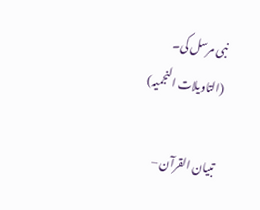نبی مرسل کی۔ (التاویلات النجمیہ)

تبیان القرآن –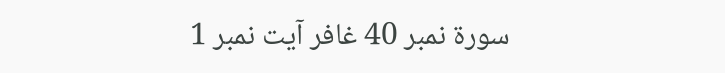سورۃ نمبر 40 غافر آیت نمبر 1